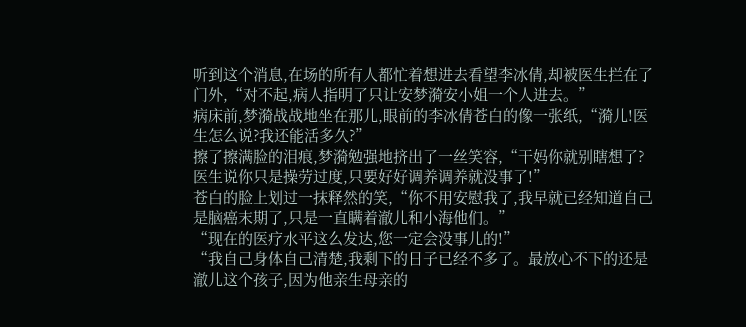听到这个消息,在场的所有人都忙着想进去看望李冰倩,却被医生拦在了门外,“对不起,病人指明了只让安梦漪安小姐一个人进去。”
病床前,梦漪战战地坐在那儿,眼前的李冰倩苍白的像一张纸,“漪儿!医生怎么说?我还能活多久?”
擦了擦满脸的泪痕,梦漪勉强地挤出了一丝笑容,“干妈你就别瞎想了?医生说你只是操劳过度,只要好好调养调养就没事了!”
苍白的脸上划过一抹释然的笑,“你不用安慰我了,我早就已经知道自己是脑癌末期了,只是一直瞒着澈儿和小海他们。”
“现在的医疗水平这么发达,您一定会没事儿的!”
“我自己身体自己清楚,我剩下的日子已经不多了。最放心不下的还是澈儿这个孩子,因为他亲生母亲的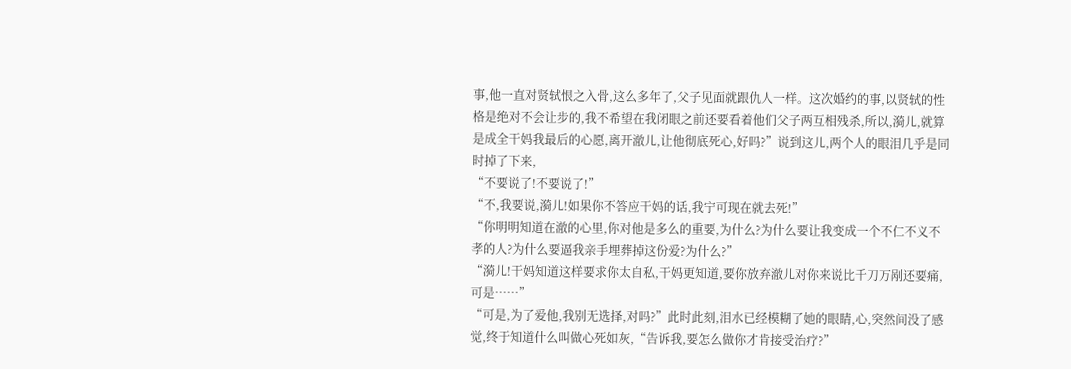事,他一直对贤轼恨之入骨,这么多年了,父子见面就跟仇人一样。这次婚约的事,以贤轼的性格是绝对不会让步的,我不希望在我闭眼之前还要看着他们父子两互相残杀,所以,漪儿,就算是成全干妈我最后的心愿,离开澈儿,让他彻底死心,好吗?”说到这儿,两个人的眼泪几乎是同时掉了下来,
“不要说了!不要说了!”
“不,我要说,漪儿!如果你不答应干妈的话,我宁可现在就去死!”
“你明明知道在澈的心里,你对他是多么的重要,为什么?为什么要让我变成一个不仁不义不孝的人?为什么要逼我亲手埋葬掉这份爱?为什么?”
“漪儿!干妈知道这样要求你太自私,干妈更知道,要你放弃澈儿对你来说比千刀万剐还要痛,可是……”
“可是,为了爱他,我别无选择,对吗?”此时此刻,泪水已经模糊了她的眼睛,心,突然间没了感觉,终于知道什么叫做心死如灰,“告诉我,要怎么做你才肯接受治疗?”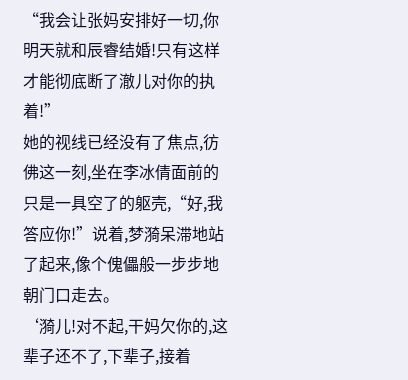“我会让张妈安排好一切,你明天就和辰睿结婚!只有这样才能彻底断了澈儿对你的执着!”
她的视线已经没有了焦点,彷佛这一刻,坐在李冰倩面前的只是一具空了的躯壳,“好,我答应你!”说着,梦漪呆滞地站了起来,像个傀儡般一步步地朝门口走去。
‘漪儿!对不起,干妈欠你的,这辈子还不了,下辈子,接着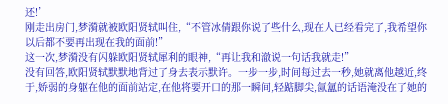还!’
刚走出房门,梦漪就被欧阳贤轼叫住,“不管冰倩跟你说了些什么,现在人已经看完了,我希望你以后都不要再出现在我的面前!”
这一次,梦漪没有闪躲欧阳贤轼犀利的眼神,“再让我和澈说一句话我就走!”
没有回答,欧阳贤轼默默地背过了身去表示默许。一步一步,时间每过去一秒,她就离他越近,终于,娇弱的身躯在他的面前站定,在他将要开口的那一瞬间,轻踮脚尖,氤氲的话语淹没在了她的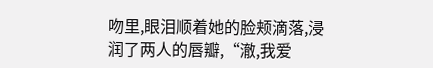吻里,眼泪顺着她的脸颊滴落,浸润了两人的唇瓣,“澈,我爱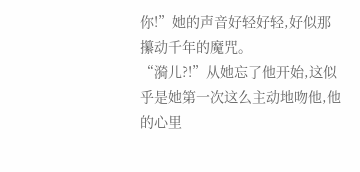你!”她的声音好轻好轻,好似那攥动千年的魔咒。
“漪儿?!”从她忘了他开始,这似乎是她第一次这么主动地吻他,他的心里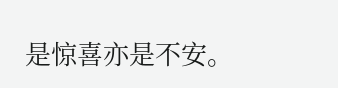是惊喜亦是不安。